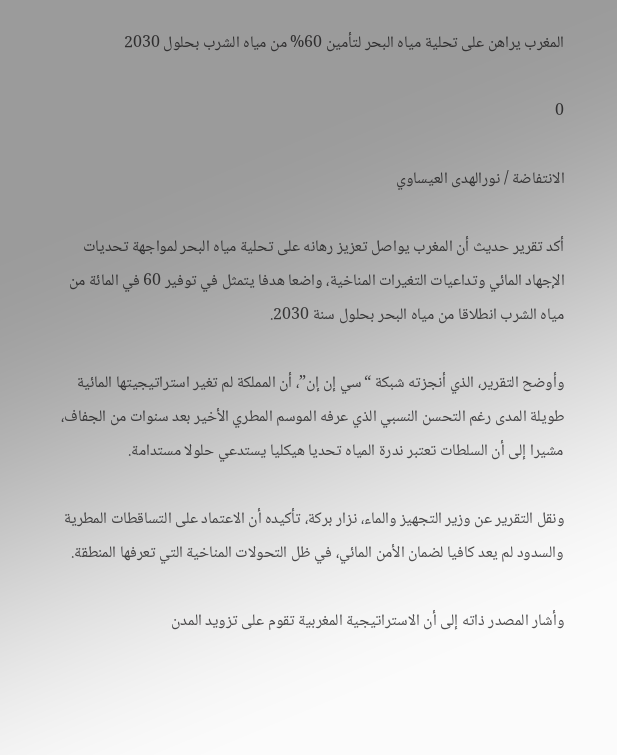المغرب يراهن على تحلية مياه البحر لتأمين 60% من مياه الشرب بحلول 2030

0

الانتفاضة / نورالهدى العيساوي

أكد تقرير حديث أن المغرب يواصل تعزيز رهانه على تحلية مياه البحر لمواجهة تحديات الإجهاد المائي وتداعيات التغيرات المناخية، واضعا هدفا يتمثل في توفير 60 في المائة من مياه الشرب انطلاقا من مياه البحر بحلول سنة 2030.

وأوضح التقرير، الذي أنجزته شبكة “سي إن إن”، أن المملكة لم تغير استراتيجيتها المائية طويلة المدى رغم التحسن النسبي الذي عرفه الموسم المطري الأخير بعد سنوات من الجفاف، مشيرا إلى أن السلطات تعتبر ندرة المياه تحديا هيكليا يستدعي حلولا مستدامة.

ونقل التقرير عن وزير التجهيز والماء، نزار بركة، تأكيده أن الاعتماد على التساقطات المطرية والسدود لم يعد كافيا لضمان الأمن المائي، في ظل التحولات المناخية التي تعرفها المنطقة.

وأشار المصدر ذاته إلى أن الاستراتيجية المغربية تقوم على تزويد المدن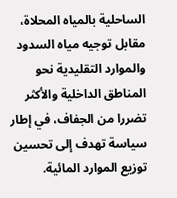الساحلية بالمياه المحلاة، مقابل توجيه مياه السدود والموارد التقليدية نحو المناطق الداخلية والأكثر تضررا من الجفاف، في إطار سياسة تهدف إلى تحسين توزيع الموارد المائية.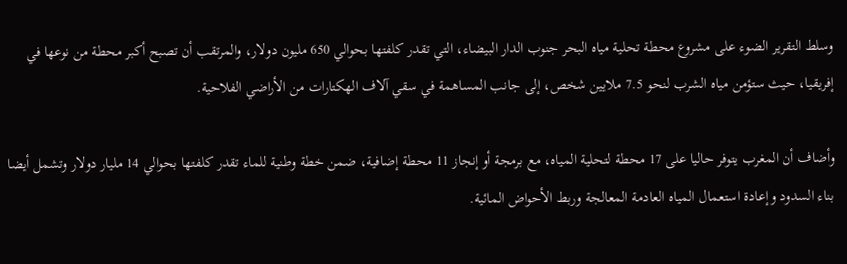وسلط التقرير الضوء على مشروع محطة تحلية مياه البحر جنوب الدار البيضاء، التي تقدر كلفتها بحوالي 650 مليون دولار، والمرتقب أن تصبح أكبر محطة من نوعها في إفريقيا، حيث ستؤمن مياه الشرب لنحو 7.5 ملايين شخص، إلى جانب المساهمة في سقي آلاف الهكتارات من الأراضي الفلاحية.

وأضاف أن المغرب يتوفر حاليا على 17 محطة لتحلية المياه، مع برمجة أو إنجاز 11 محطة إضافية، ضمن خطة وطنية للماء تقدر كلفتها بحوالي 14 مليار دولار وتشمل أيضا بناء السدود وإعادة استعمال المياه العادمة المعالجة وربط الأحواض المائية.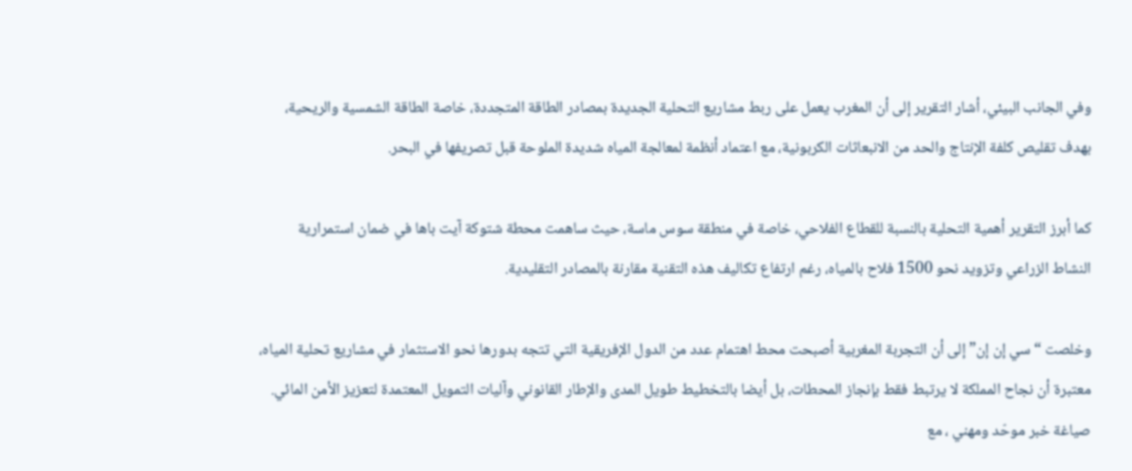وفي الجانب البيئي، أشار التقرير إلى أن المغرب يعمل على ربط مشاريع التحلية الجديدة بمصادر الطاقة المتجددة، خاصة الطاقة الشمسية والريحية، بهدف تقليص كلفة الإنتاج والحد من الانبعاثات الكربونية، مع اعتماد أنظمة لمعالجة المياه شديدة الملوحة قبل تصريفها في البحر.

كما أبرز التقرير أهمية التحلية بالنسبة للقطاع الفلاحي، خاصة في منطقة سوس ماسة، حيث ساهمت محطة شتوكة آيت باها في ضمان استمرارية النشاط الزراعي وتزويد نحو 1500 فلاح بالمياه، رغم ارتفاع تكاليف هذه التقنية مقارنة بالمصادر التقليدية.

وخلصت “سي إن إن” إلى أن التجربة المغربية أصبحت محط اهتمام عدد من الدول الإفريقية التي تتجه بدورها نحو الاستثمار في مشاريع تحلية المياه، معتبرة أن نجاح المملكة لا يرتبط فقط بإنجاز المحطات، بل أيضا بالتخطيط طويل المدى والإطار القانوني وآليات التمويل المعتمدة لتعزيز الأمن المائي. صياغة خبر موحّد ومهني ، مع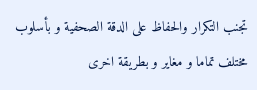تجنب التكرار والحفاظ على الدقة الصحفية و بأسلوب مختلف تماما و مغاير و بطريقة اخرى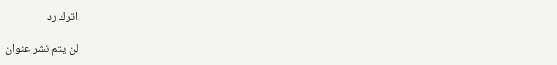اترك رد

لن يتم نشر عنوان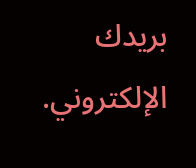بريدك الإلكتروني.